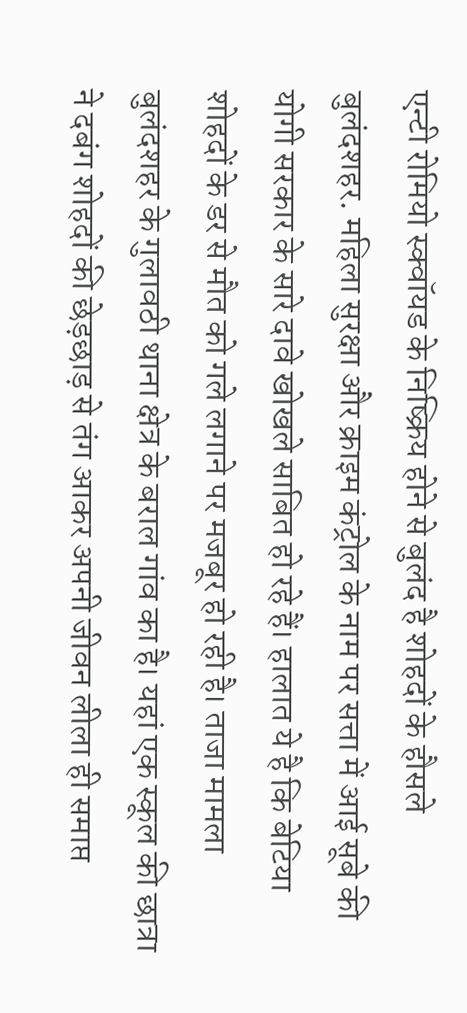एन्टी रोमियो स्क्वॉयड के निष्क्रिय होने से बुलंद है शोहदों के हौसले
बुलंदशहर. महिला सुरक्षा और क्राइम कंट्रोल के नाम पर सत्ता में आई सूबे की योगी सरकार के सारे दावे खोखले साबित हो रहे हैं। हालात ये है कि बेटिया शोहदों के डर से मौत को गले लगाने पर मजबूर हो रही है। ताजा मामला बुलंदशहर के गुलावठी थाना क्षेत्र के बराल गांव का है। यहां एक स्कूल की छात्रा ने दबंग शोहदों की छेड़छाड़ से तंग आकर अपनी जीवन लीला ही समाप्त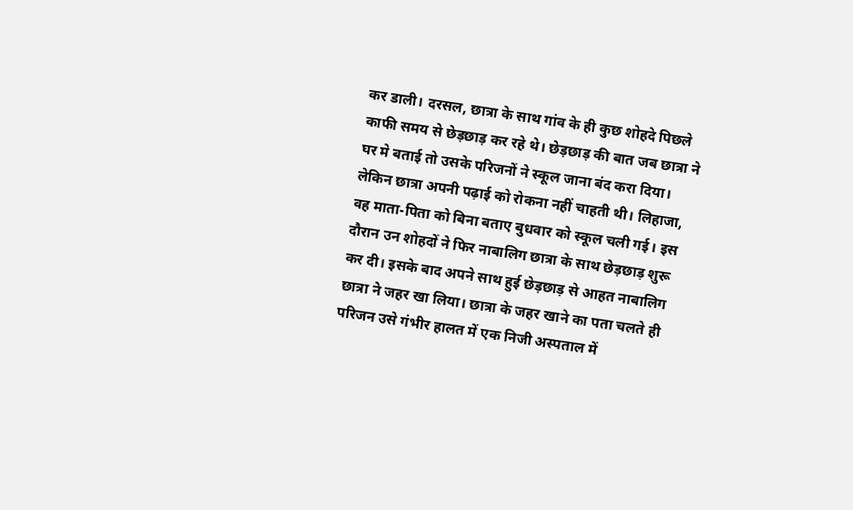कर डाली। दरसल, छात्रा के साथ गांव के ही कुछ शोहदे पिछले काफी समय से छेड़छाड़ कर रहे थे। छेड़छाड़ की बात जब छात्रा ने घर मे बताई तो उसके परिजनों ने स्कूल जाना बंद करा दिया। लेकिन छात्रा अपनी पढ़ाई को रोकना नहीं चाहती थी। लिहाजा, वह माता-पिता को बिना बताए बुधवार को स्कूल चली गई। इस दौरान उन शोहदों ने फिर नाबालिग छात्रा के साथ छेड़छाड़ शुरू कर दी। इसके बाद अपने साथ हुई छेड़छाड़ से आहत नाबालिग छात्रा ने जहर खा लिया। छात्रा के जहर खाने का पता चलते ही परिजन उसे गंभीर हालत में एक निजी अस्पताल में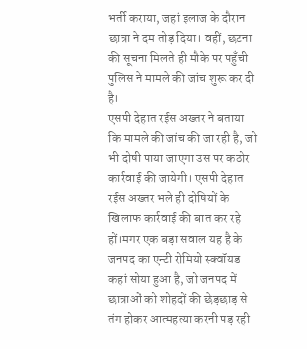भर्ती कराया, जहां इलाज के दौरान छात्रा ने दम तोड़ दिया। वहीं, छटना की सूचना मिलते ही मौके पर पहुँची पुलिस ने मामले की जांच शुरू कर दी है।
एसपी देहात रईस अख्तर ने बताया कि मामले की जांच की जा रही है, जो भी दोषी पाया जाएगा उस पर कठोर कार्रवाई की जायेगी। एसपी देहात रईस अख्तर भले ही दोषियों के खिलाफ कार्रवाई की बात कर रहे हों।मगर एक बड़ा सवाल यह है के जनपद का एन्टी रोमियो स्क्वॉयड कहां सोया हुआ है, जो जनपद में छात्राओं को शोहदों की छेड़छाड़ से तंग होकर आत्महत्या करनी पड़ रही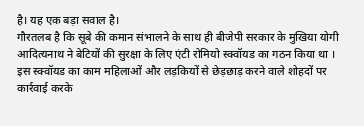है। यह एक बड़ा सवाल है।
गौरतलब है कि सूबे की कमान संभालने के साथ ही बीजेपी सरकार के मुखिया योगी आदित्यनाथ ने बेटियों की सुरक्षा के लिए एंटी रोमियो स्क्वॉयड का गठन किया था । इस स्क्वॉयड का काम महिलाओं और लड़कियों से छेड़छाड़ करने वाले शोहदों पर कार्रवाई करके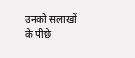उनको सलाखों के पीछे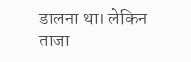डालना था। लेकिन ताजा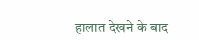हालात देखने के बाद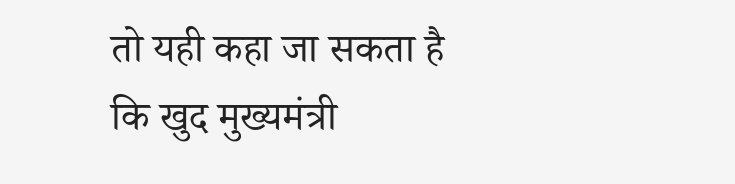तो यही कहा जा सकता है कि खुद मुख्यमंत्री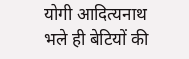योगी आदित्यनाथ भले ही बेटियों की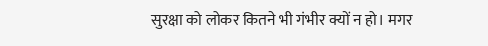सुरक्षा को लोकर कितने भी गंभीर क्यों न हो। मगर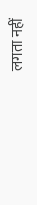लगता नहीं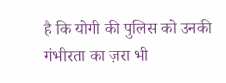है कि योगी की पुलिस को उनकी गंभीरता का ज़रा भी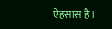ऐहसास है।